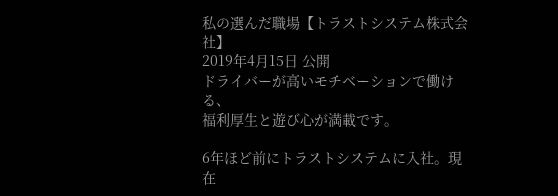私の選んだ職場【トラストシステム株式会社】
2019年4月15日 公開
ドライバーが高いモチベーションで働ける、
福利厚生と遊び心が満載です。

6年ほど前にトラストシステムに入社。現在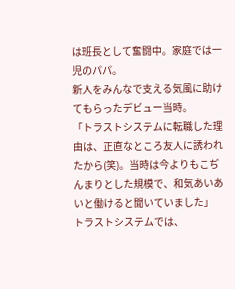は班長として奮闘中。家庭では一児のパパ。
新人をみんなで支える気風に助けてもらったデビュー当時。
「トラストシステムに転職した理由は、正直なところ友人に誘われたから(笑)。当時は今よりもこぢんまりとした規模で、和気あいあいと働けると聞いていました」
トラストシステムでは、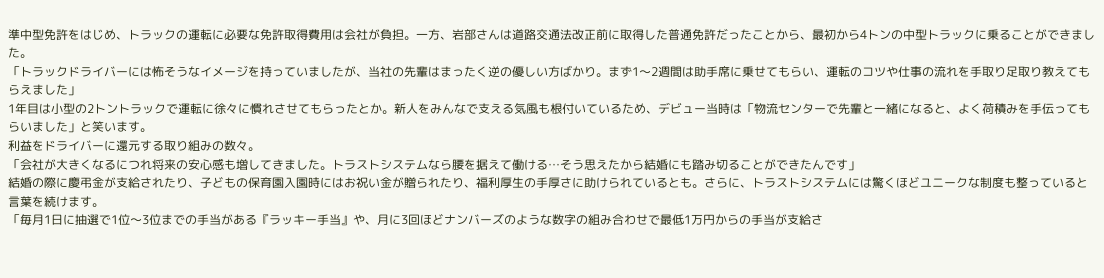準中型免許をはじめ、トラックの運転に必要な免許取得費用は会社が負担。一方、岩部さんは道路交通法改正前に取得した普通免許だったことから、最初から4トンの中型トラックに乗ることができました。
「トラックドライバーには怖そうなイメージを持っていましたが、当社の先輩はまったく逆の優しい方ばかり。まず1〜2週間は助手席に乗せてもらい、運転のコツや仕事の流れを手取り足取り教えてもらえました」
1年目は小型の2トントラックで運転に徐々に慣れさせてもらったとか。新人をみんなで支える気風も根付いているため、デビュー当時は「物流センターで先輩と一緒になると、よく荷積みを手伝ってもらいました」と笑います。
利益をドライバーに還元する取り組みの数々。
「会社が大きくなるにつれ将来の安心感も増してきました。トラストシステムなら腰を据えて働ける…そう思えたから結婚にも踏み切ることができたんです」
結婚の際に慶弔金が支給されたり、子どもの保育園入園時にはお祝い金が贈られたり、福利厚生の手厚さに助けられているとも。さらに、トラストシステムには驚くほどユニークな制度も整っていると言葉を続けます。
「毎月1日に抽選で1位〜3位までの手当がある『ラッキー手当』や、月に3回ほどナンバーズのような数字の組み合わせで最低1万円からの手当が支給さ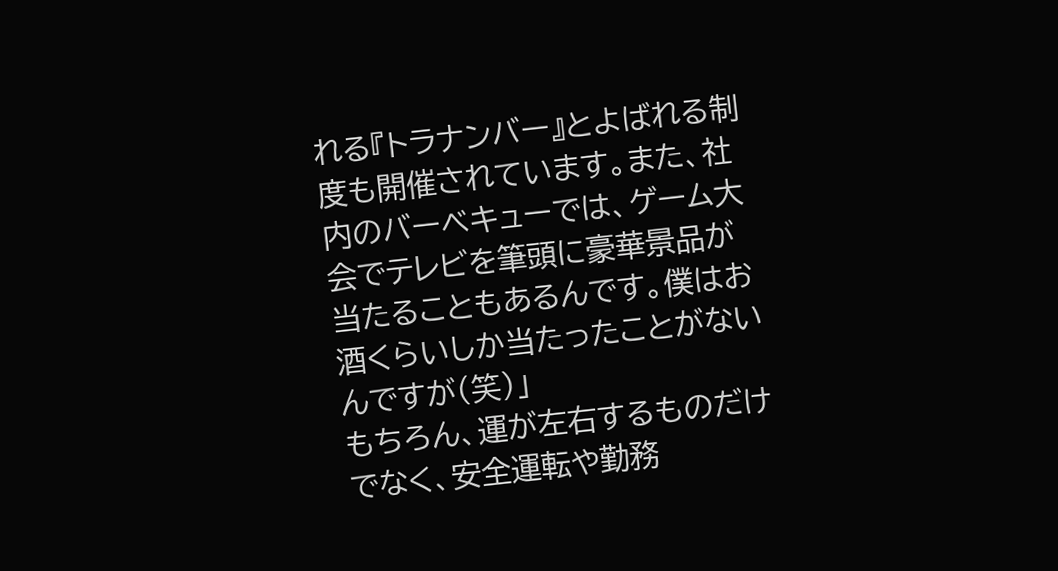れる『トラナンバー』とよばれる制度も開催されています。また、社内のバーベキューでは、ゲーム大会でテレビを筆頭に豪華景品が当たることもあるんです。僕はお酒くらいしか当たったことがないんですが(笑)」
もちろん、運が左右するものだけでなく、安全運転や勤務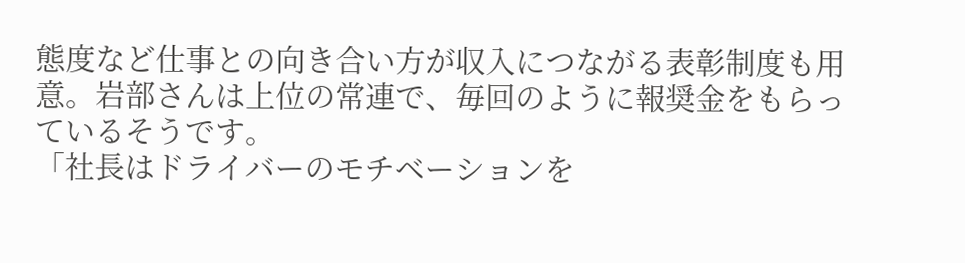態度など仕事との向き合い方が収入につながる表彰制度も用意。岩部さんは上位の常連で、毎回のように報奨金をもらっているそうです。
「社長はドライバーのモチベーションを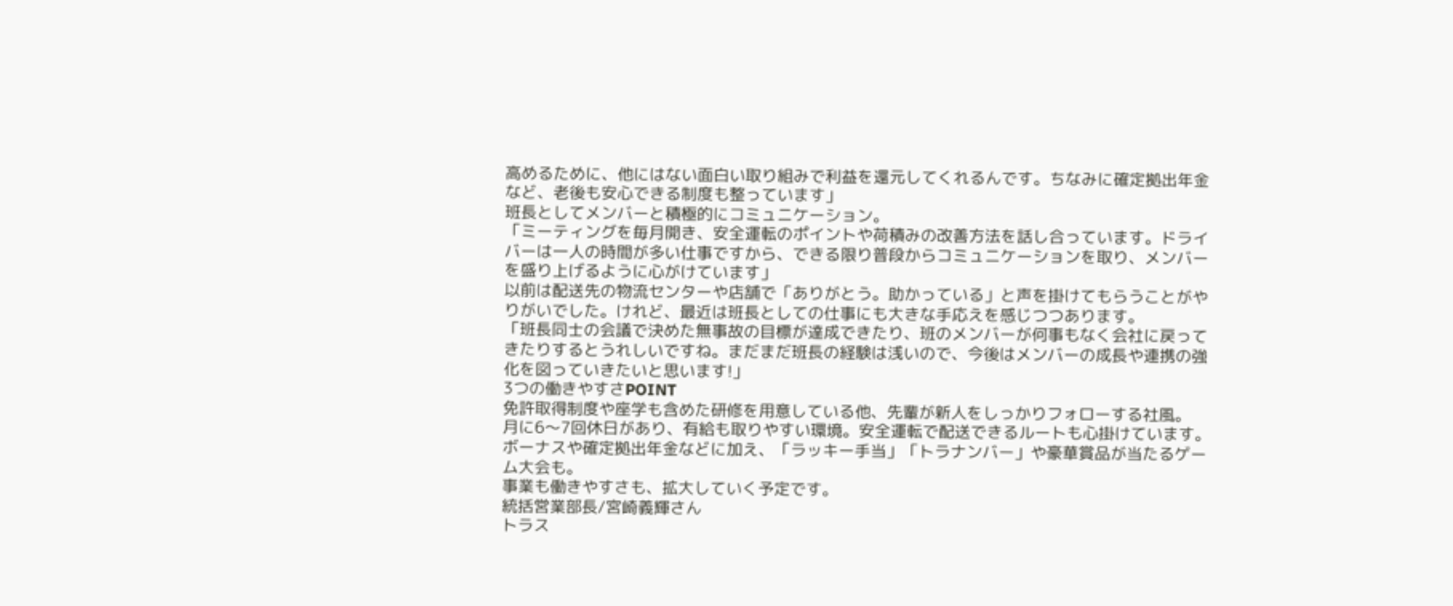高めるために、他にはない面白い取り組みで利益を還元してくれるんです。ちなみに確定拠出年金など、老後も安心できる制度も整っています」
班長としてメンバーと積極的にコミュニケーション。
「ミーティングを毎月開き、安全運転のポイントや荷積みの改善方法を話し合っています。ドライバーは一人の時間が多い仕事ですから、できる限り普段からコミュニケーションを取り、メンバーを盛り上げるように心がけています」
以前は配送先の物流センターや店舗で「ありがとう。助かっている」と声を掛けてもらうことがやりがいでした。けれど、最近は班長としての仕事にも大きな手応えを感じつつあります。
「班長同士の会議で決めた無事故の目標が達成できたり、班のメンバーが何事もなく会社に戻ってきたりするとうれしいですね。まだまだ班長の経験は浅いので、今後はメンバーの成長や連携の強化を図っていきたいと思います!」
3つの働きやすさPOINT
免許取得制度や座学も含めた研修を用意している他、先輩が新人をしっかりフォローする社風。
月に6〜7回休日があり、有給も取りやすい環境。安全運転で配送できるルートも心掛けています。
ボーナスや確定拠出年金などに加え、「ラッキー手当」「トラナンバー」や豪華賞品が当たるゲーム大会も。
事業も働きやすさも、拡大していく予定です。
統括営業部長/宮崎義輝さん
トラス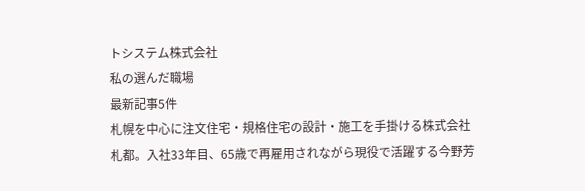トシステム株式会社
私の選んだ職場
最新記事5件
札幌を中心に注文住宅・規格住宅の設計・施工を手掛ける株式会社札都。入社33年目、65歳で再雇用されながら現役で活躍する今野芳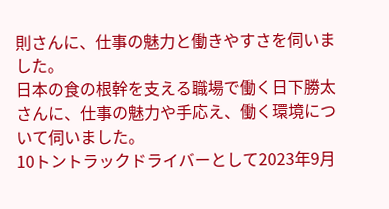則さんに、仕事の魅力と働きやすさを伺いました。
日本の食の根幹を支える職場で働く日下勝太さんに、仕事の魅力や手応え、働く環境について伺いました。
10トントラックドライバーとして2023年9月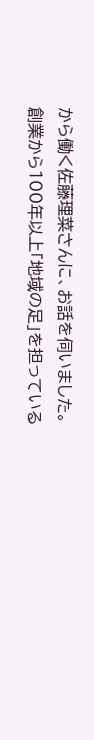から働く佐藤理菜さんに、お話を伺いました。
創業から100年以上「地域の足」を担っている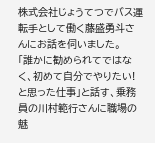株式会社じょうてつでバス運転手として働く藤盛勇斗さんにお話を伺いました。
「誰かに勧められてではなく、初めて自分でやりたい!と思った仕事」と話す、乗務員の川村範行さんに職場の魅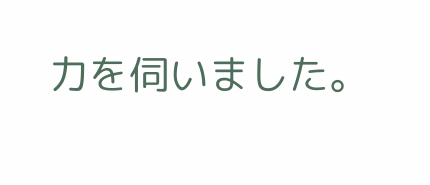力を伺いました。